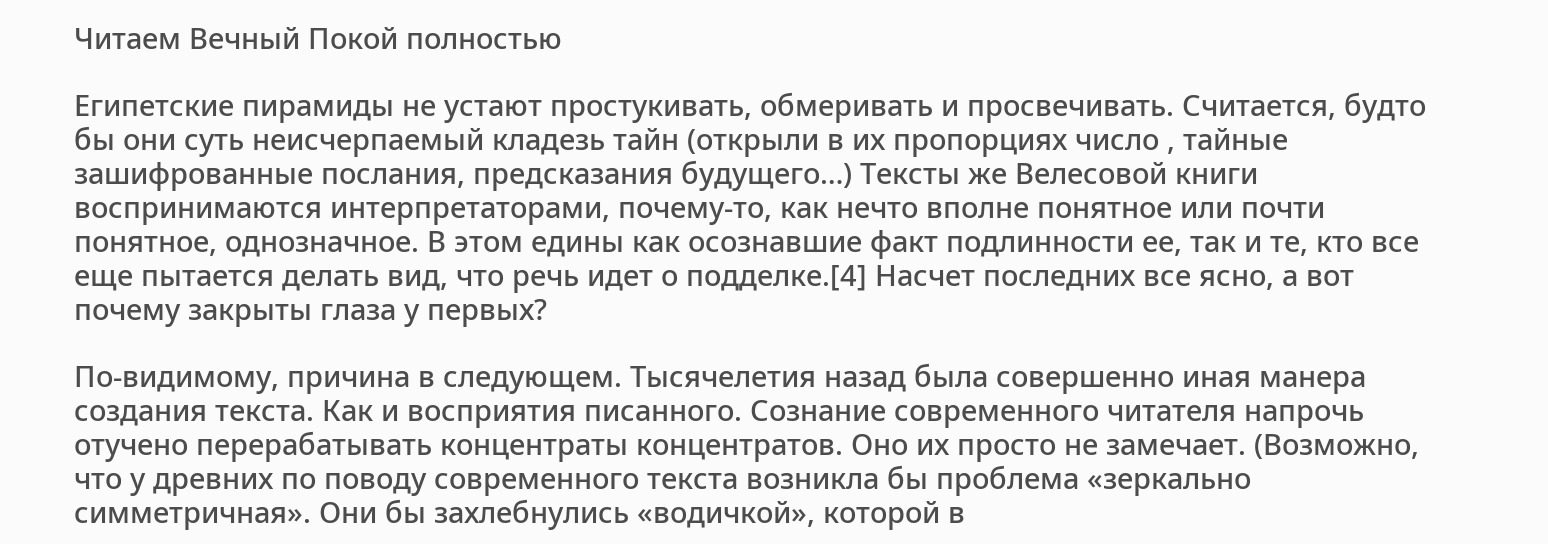Читаем Вечный Покой полностью

Египетские пирамиды не устают простукивать, обмеривать и просвечивать. Считается, будто бы они суть неисчерпаемый кладезь тайн (открыли в их пропорциях число , тайные зашифрованные послания, предсказания будущего…) Тексты же Велесовой книги воспринимаются интерпретаторами, почему-то, как нечто вполне понятное или почти понятное, однозначное. В этом едины как осознавшие факт подлинности ее, так и те, кто все еще пытается делать вид, что речь идет о подделке.[4] Насчет последних все ясно, а вот почему закрыты глаза у первых?

По-видимому, причина в следующем. Тысячелетия назад была совершенно иная манера создания текста. Как и восприятия писанного. Сознание современного читателя напрочь отучено перерабатывать концентраты концентратов. Оно их просто не замечает. (Возможно, что у древних по поводу современного текста возникла бы проблема «зеркально симметричная». Они бы захлебнулись «водичкой», которой в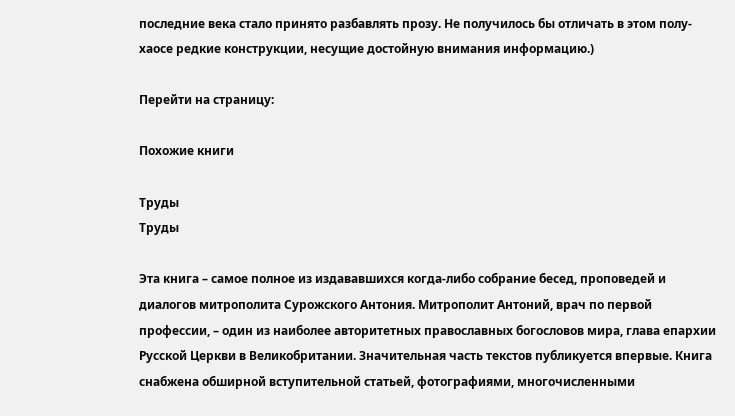последние века стало принято разбавлять прозу. Не получилось бы отличать в этом полу-хаосе редкие конструкции, несущие достойную внимания информацию.)

Перейти на страницу:

Похожие книги

Труды
Труды

Эта книга – самое полное из издававшихся когда-либо собрание бесед, проповедей и диалогов митрополита Сурожского Антония. Митрополит Антоний, врач по первой профессии, – один из наиболее авторитетных православных богословов мира, глава епархии Русской Церкви в Великобритании. Значительная часть текстов публикуется впервые. Книга снабжена обширной вступительной статьей, фотографиями, многочисленными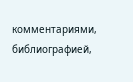комментариями, библиографией,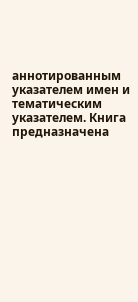аннотированным указателем имен и тематическим указателем. Книга предназначена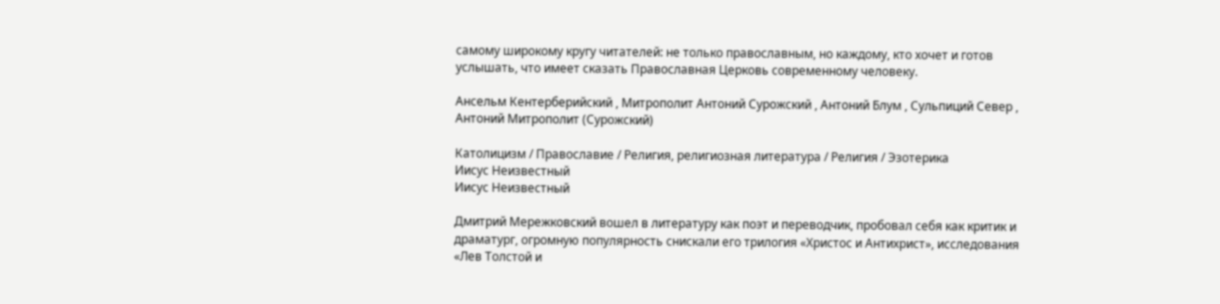самому широкому кругу читателей: не только православным, но каждому, кто хочет и готов услышать, что имеет сказать Православная Церковь современному человеку.

Ансельм Кентерберийский , Митрополит Антоний Сурожский , Антоний Блум , Сульпиций Север , Антоний Митрополит (Сурожский)

Католицизм / Православие / Религия, религиозная литература / Религия / Эзотерика
Иисус Неизвестный
Иисус Неизвестный

Дмитрий Мережковский вошел в литературу как поэт и переводчик, пробовал себя как критик и драматург, огромную популярность снискали его трилогия «Христос и Антихрист», исследования «Лев Толстой и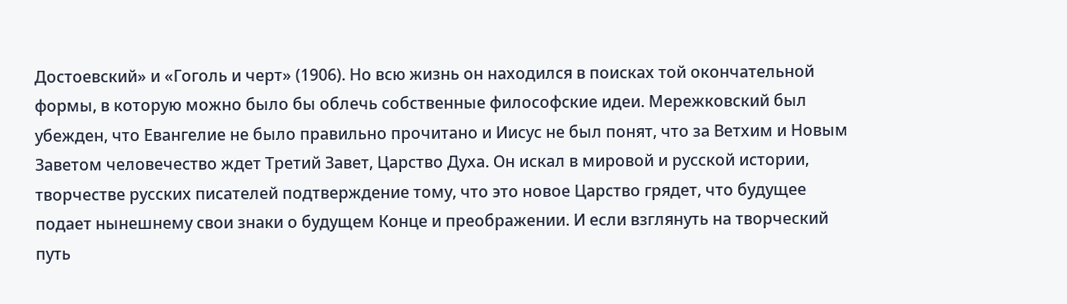Достоевский» и «Гоголь и черт» (1906). Но всю жизнь он находился в поисках той окончательной формы, в которую можно было бы облечь собственные философские идеи. Мережковский был убежден, что Евангелие не было правильно прочитано и Иисус не был понят, что за Ветхим и Новым Заветом человечество ждет Третий Завет, Царство Духа. Он искал в мировой и русской истории, творчестве русских писателей подтверждение тому, что это новое Царство грядет, что будущее подает нынешнему свои знаки о будущем Конце и преображении. И если взглянуть на творческий путь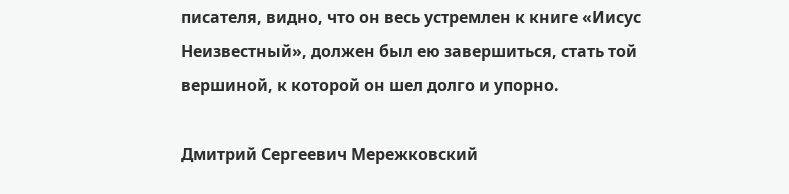писателя, видно, что он весь устремлен к книге «Иисус Неизвестный», должен был ею завершиться, стать той вершиной, к которой он шел долго и упорно.

Дмитрий Сергеевич Мережковский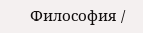Философия /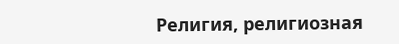Религия, религиозная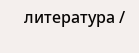литература /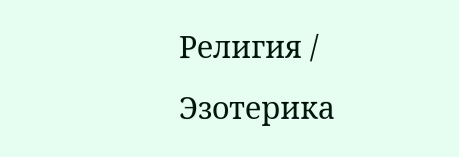Религия / Эзотерика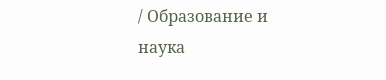/ Образование и наука